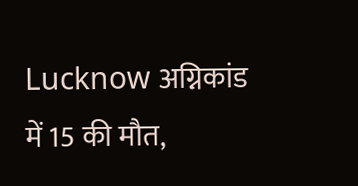Lucknow अग्निकांड में 15 की मौत,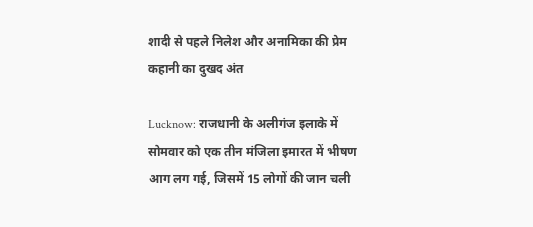शादी से पहले निलेश और अनामिका की प्रेम कहानी का दुखद अंत

Lucknow: राजधानी के अलीगंज इलाके में सोमवार को एक तीन मंजिला इमारत में भीषण आग लग गई, जिसमें 15 लोगों की जान चली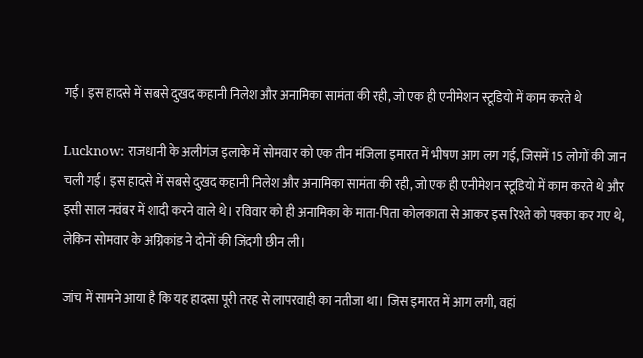गई। इस हादसे में सबसे दुखद कहानी निलेश और अनामिका सामंता की रही, जो एक ही एनीमेशन स्टूडियो में काम करते थे

Lucknow: राजधानी के अलीगंज इलाके में सोमवार को एक तीन मंजिला इमारत में भीषण आग लग गई, जिसमें 15 लोगों की जान चली गई। इस हादसे में सबसे दुखद कहानी निलेश और अनामिका सामंता की रही, जो एक ही एनीमेशन स्टूडियो में काम करते थे और इसी साल नवंबर में शादी करने वाले थे। रविवार को ही अनामिका के माता-पिता कोलकाता से आकर इस रिश्ते को पक्का कर गए थे, लेकिन सोमवार के अग्निकांड ने दोनों की जिंदगी छीन ली।

जांच में सामने आया है कि यह हादसा पूरी तरह से लापरवाही का नतीजा था। जिस इमारत में आग लगी, वहां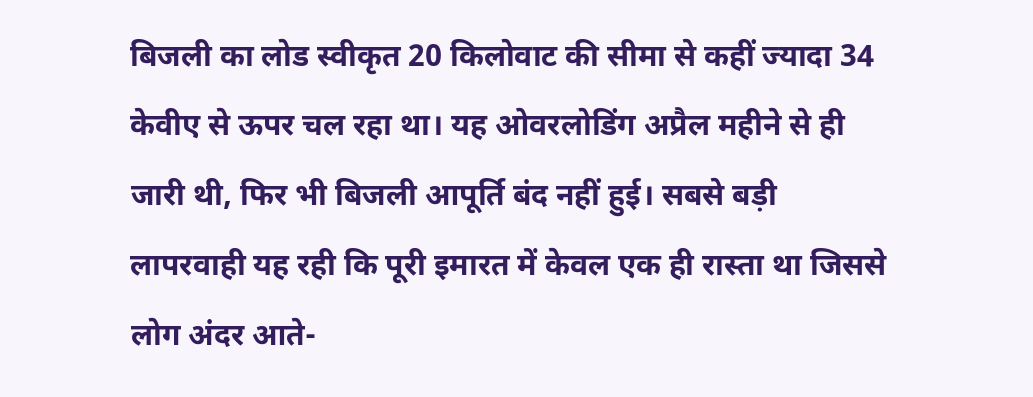बिजली का लोड स्वीकृत 20 किलोवाट की सीमा से कहीं ज्यादा 34 केवीए से ऊपर चल रहा था। यह ओवरलोडिंग अप्रैल महीने से ही जारी थी, फिर भी बिजली आपूर्ति बंद नहीं हुई। सबसे बड़ी लापरवाही यह रही कि पूरी इमारत में केवल एक ही रास्ता था जिससे लोग अंदर आते-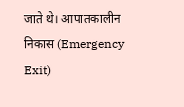जाते थे। आपातकालीन निकास (Emergency Exit)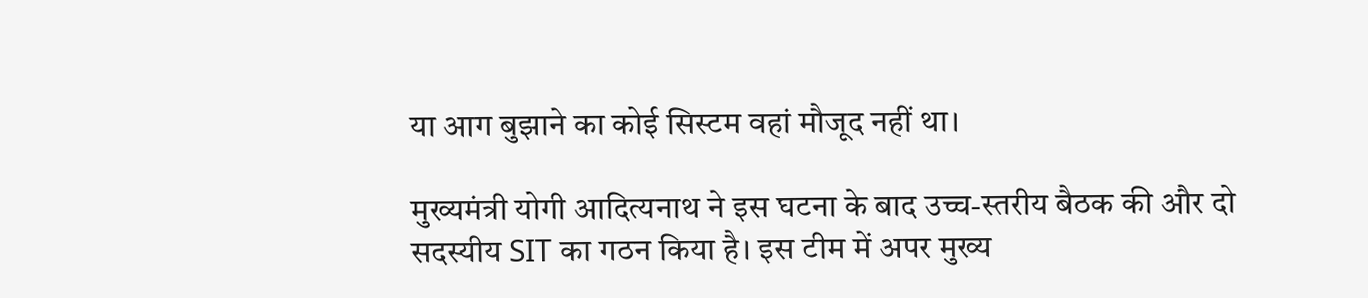या आग बुझाने का कोई सिस्टम वहां मौजूद नहीं था।

मुख्यमंत्री योगी आदित्यनाथ ने इस घटना के बाद उच्च-स्तरीय बैठक की और दो सदस्यीय SIT का गठन किया है। इस टीम में अपर मुख्य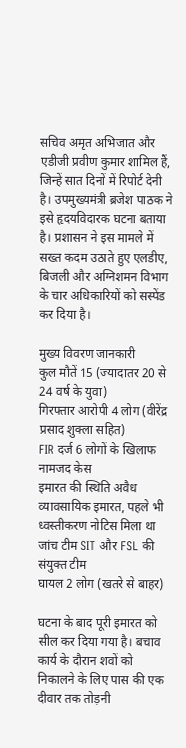सचिव अमृत अभिजात और एडीजी प्रवीण कुमार शामिल हैं, जिन्हें सात दिनों में रिपोर्ट देनी है। उपमुख्यमंत्री ब्रजेश पाठक ने इसे हृदयविदारक घटना बताया है। प्रशासन ने इस मामले में सख्त कदम उठाते हुए एलडीए, बिजली और अग्निशमन विभाग के चार अधिकारियों को सस्पेंड कर दिया है।

मुख्य विवरण जानकारी
कुल मौतें 15 (ज्यादातर 20 से 24 वर्ष के युवा)
गिरफ्तार आरोपी 4 लोग (वीरेंद्र प्रसाद शुक्ला सहित)
FIR दर्ज 6 लोगों के खिलाफ नामजद केस
इमारत की स्थिति अवैध व्यावसायिक इमारत, पहले भी ध्वस्तीकरण नोटिस मिला था
जांच टीम SIT और FSL की संयुक्त टीम
घायल 2 लोग (खतरे से बाहर)

घटना के बाद पूरी इमारत को सील कर दिया गया है। बचाव कार्य के दौरान शवों को निकालने के लिए पास की एक दीवार तक तोड़नी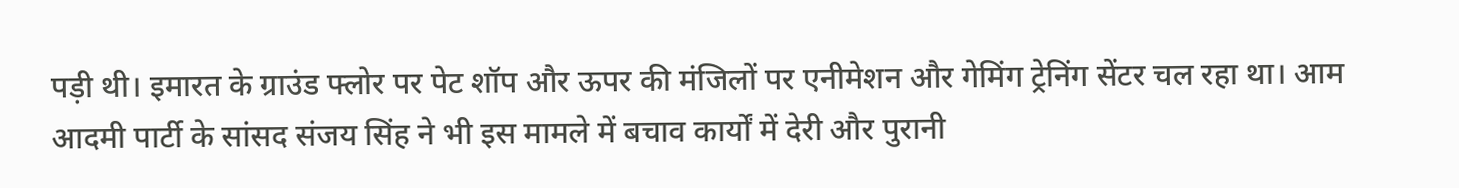पड़ी थी। इमारत के ग्राउंड फ्लोर पर पेट शॉप और ऊपर की मंजिलों पर एनीमेशन और गेमिंग ट्रेनिंग सेंटर चल रहा था। आम आदमी पार्टी के सांसद संजय सिंह ने भी इस मामले में बचाव कार्यों में देरी और पुरानी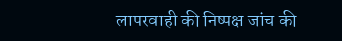लापरवाही की निष्पक्ष जांच की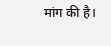मांग की है।